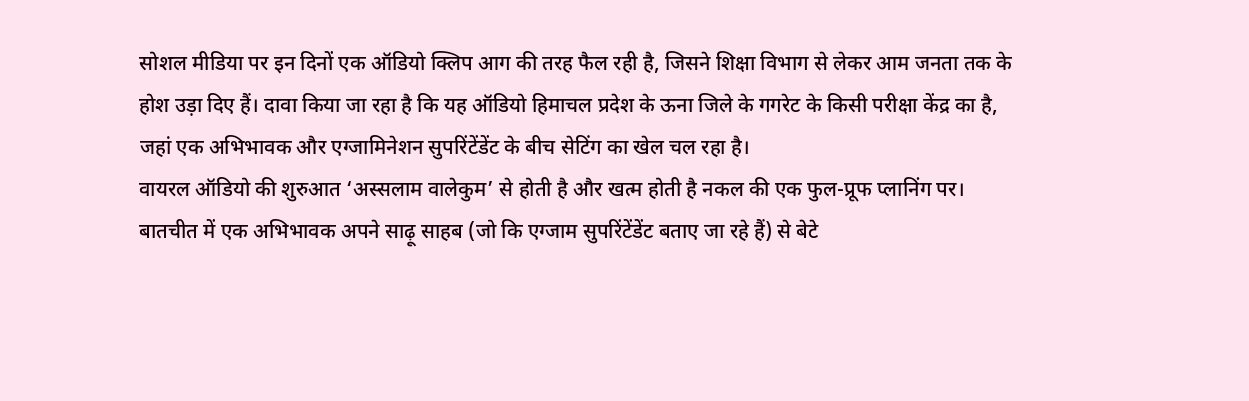सोशल मीडिया पर इन दिनों एक ऑडियो क्लिप आग की तरह फैल रही है, जिसने शिक्षा विभाग से लेकर आम जनता तक के होश उड़ा दिए हैं। दावा किया जा रहा है कि यह ऑडियो हिमाचल प्रदेश के ऊना जिले के गगरेट के किसी परीक्षा केंद्र का है, जहां एक अभिभावक और एग्जामिनेशन सुपरिंटेंडेंट के बीच सेटिंग का खेल चल रहा है।
वायरल ऑडियो की शुरुआत ‘अस्सलाम वालेकुम’ से होती है और खत्म होती है नकल की एक फुल-प्रूफ प्लानिंग पर। बातचीत में एक अभिभावक अपने साढ़ू साहब (जो कि एग्जाम सुपरिंटेंडेंट बताए जा रहे हैं) से बेटे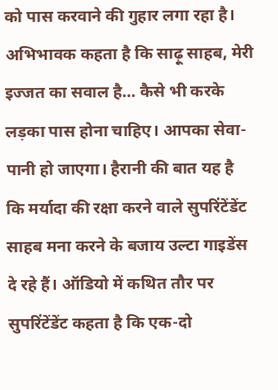को पास करवाने की गुहार लगा रहा है।
अभिभावक कहता है कि साढ़ू साहब, मेरी इज्जत का सवाल है… कैसे भी करके लड़का पास होना चाहिए। आपका सेवा-पानी हो जाएगा। हैरानी की बात यह है कि मर्यादा की रक्षा करने वाले सुपरिंटेंडेंट साहब मना करने के बजाय उल्टा गाइडेंस दे रहे हैं। ऑडियो में कथित तौर पर सुपरिंटेंडेंट कहता है कि एक-दो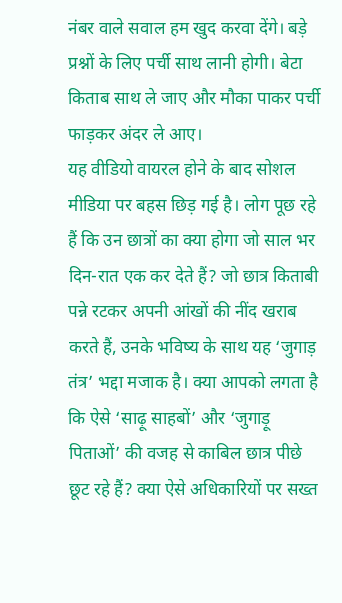नंबर वाले सवाल हम खुद करवा देंगे। बड़े प्रश्नों के लिए पर्ची साथ लानी होगी। बेटा किताब साथ ले जाए और मौका पाकर पर्ची फाड़कर अंदर ले आए।
यह वीडियो वायरल होने के बाद सोशल मीडिया पर बहस छिड़ गई है। लोग पूछ रहे हैं कि उन छात्रों का क्या होगा जो साल भर दिन-रात एक कर देते हैं? जो छात्र किताबी पन्ने रटकर अपनी आंखों की नींद खराब करते हैं, उनके भविष्य के साथ यह ‘जुगाड़ तंत्र’ भद्दा मजाक है। क्या आपको लगता है कि ऐसे ‘साढ़ू साहबों’ और ‘जुगाड़ू पिताओं’ की वजह से काबिल छात्र पीछे छूट रहे हैं? क्या ऐसे अधिकारियों पर सख्त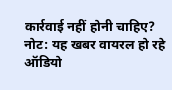कार्रवाई नहीं होनी चाहिए?
नोट: यह खबर वायरल हो रहे ऑडियो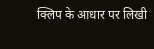क्लिप के आधार पर लिखी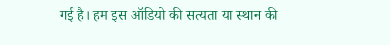गई है। हम इस ऑडियो की सत्यता या स्थान की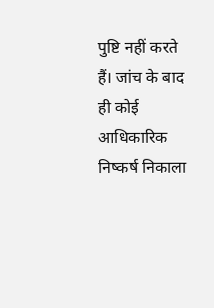पुष्टि नहीं करते हैं। जांच के बाद ही कोई आधिकारिक निष्कर्ष निकाला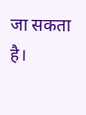जा सकता है।